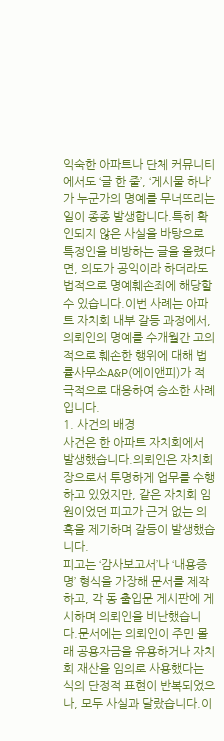익숙한 아파트나 단체 커뮤니티에서도 ‘글 한 줄’, ‘게시물 하나’가 누군가의 명예를 무너뜨리는 일이 종종 발생합니다.특히 확인되지 않은 사실을 바탕으로 특정인을 비방하는 글을 올렸다면, 의도가 공익이라 하더라도 법적으로 명예훼손죄에 해당할 수 있습니다.이번 사례는 아파트 자치회 내부 갈등 과정에서, 의뢰인의 명예를 수개월간 고의적으로 훼손한 행위에 대해 법률사무소A&P(에이앤피)가 적극적으로 대응하여 승소한 사례입니다.
1. 사건의 배경
사건은 한 아파트 자치회에서 발생했습니다.의뢰인은 자치회장으로서 투명하게 업무를 수행하고 있었지만, 같은 자치회 임원이었던 피고가 근거 없는 의혹을 제기하며 갈등이 발생했습니다.
피고는 ‘감사보고서’나 ‘내용증명’ 형식을 가장해 문서를 제작하고, 각 동 출입문 게시판에 게시하며 의뢰인을 비난했습니다.문서에는 의뢰인이 주민 몰래 공용자금을 유용하거나 자치회 재산을 임의로 사용했다는 식의 단정적 표현이 반복되었으나, 모두 사실과 달랐습니다.이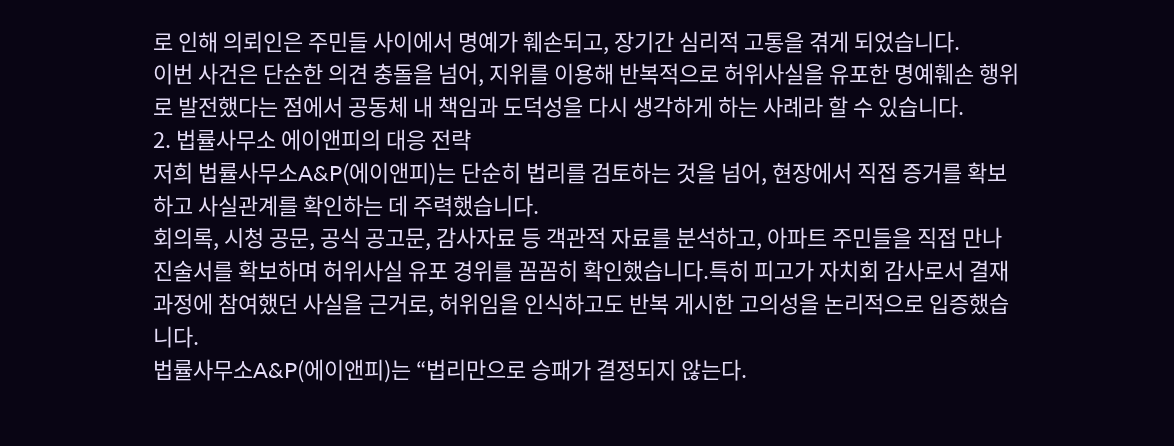로 인해 의뢰인은 주민들 사이에서 명예가 훼손되고, 장기간 심리적 고통을 겪게 되었습니다.
이번 사건은 단순한 의견 충돌을 넘어, 지위를 이용해 반복적으로 허위사실을 유포한 명예훼손 행위로 발전했다는 점에서 공동체 내 책임과 도덕성을 다시 생각하게 하는 사례라 할 수 있습니다.
2. 법률사무소 에이앤피의 대응 전략
저희 법률사무소A&P(에이앤피)는 단순히 법리를 검토하는 것을 넘어, 현장에서 직접 증거를 확보하고 사실관계를 확인하는 데 주력했습니다.
회의록, 시청 공문, 공식 공고문, 감사자료 등 객관적 자료를 분석하고, 아파트 주민들을 직접 만나 진술서를 확보하며 허위사실 유포 경위를 꼼꼼히 확인했습니다.특히 피고가 자치회 감사로서 결재 과정에 참여했던 사실을 근거로, 허위임을 인식하고도 반복 게시한 고의성을 논리적으로 입증했습니다.
법률사무소A&P(에이앤피)는 “법리만으로 승패가 결정되지 않는다.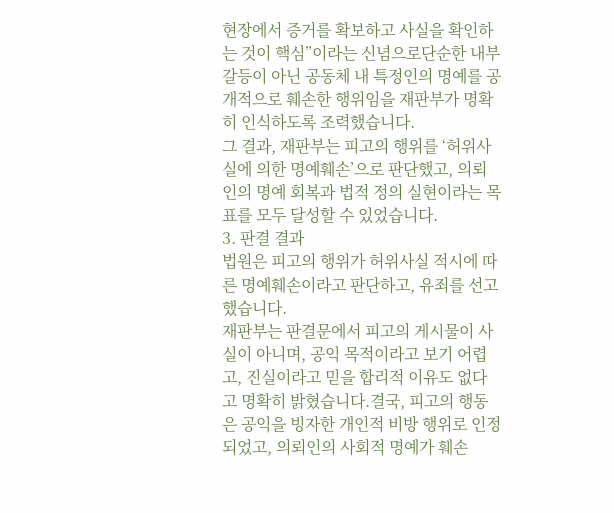현장에서 증거를 확보하고 사실을 확인하는 것이 핵심”이라는 신념으로단순한 내부 갈등이 아닌 공동체 내 특정인의 명예를 공개적으로 훼손한 행위임을 재판부가 명확히 인식하도록 조력했습니다.
그 결과, 재판부는 피고의 행위를 ‘허위사실에 의한 명예훼손’으로 판단했고, 의뢰인의 명예 회복과 법적 정의 실현이라는 목표를 모두 달성할 수 있었습니다.
3. 판결 결과
법원은 피고의 행위가 허위사실 적시에 따른 명예훼손이라고 판단하고, 유죄를 선고했습니다.
재판부는 판결문에서 피고의 게시물이 사실이 아니며, 공익 목적이라고 보기 어렵고, 진실이라고 믿을 합리적 이유도 없다고 명확히 밝혔습니다.결국, 피고의 행동은 공익을 빙자한 개인적 비방 행위로 인정되었고, 의뢰인의 사회적 명예가 훼손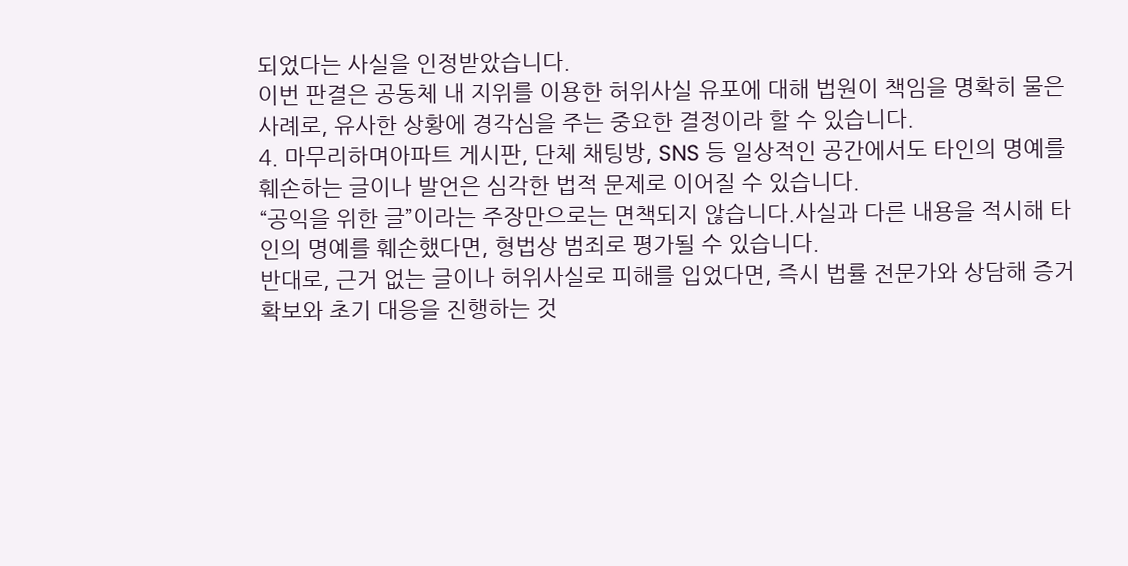되었다는 사실을 인정받았습니다.
이번 판결은 공동체 내 지위를 이용한 허위사실 유포에 대해 법원이 책임을 명확히 물은 사례로, 유사한 상황에 경각심을 주는 중요한 결정이라 할 수 있습니다.
4. 마무리하며아파트 게시판, 단체 채팅방, SNS 등 일상적인 공간에서도 타인의 명예를 훼손하는 글이나 발언은 심각한 법적 문제로 이어질 수 있습니다.
“공익을 위한 글”이라는 주장만으로는 면책되지 않습니다.사실과 다른 내용을 적시해 타인의 명예를 훼손했다면, 형법상 범죄로 평가될 수 있습니다.
반대로, 근거 없는 글이나 허위사실로 피해를 입었다면, 즉시 법률 전문가와 상담해 증거 확보와 초기 대응을 진행하는 것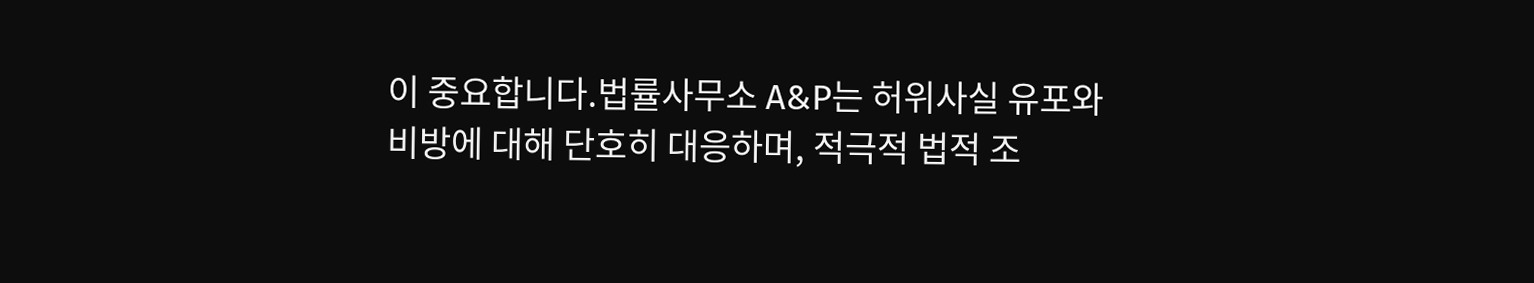이 중요합니다.법률사무소 A&P는 허위사실 유포와 비방에 대해 단호히 대응하며, 적극적 법적 조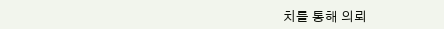치를 통해 의뢰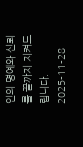인의 명예와 신뢰를 끝까지 지켜드립니다.
2025-11-28